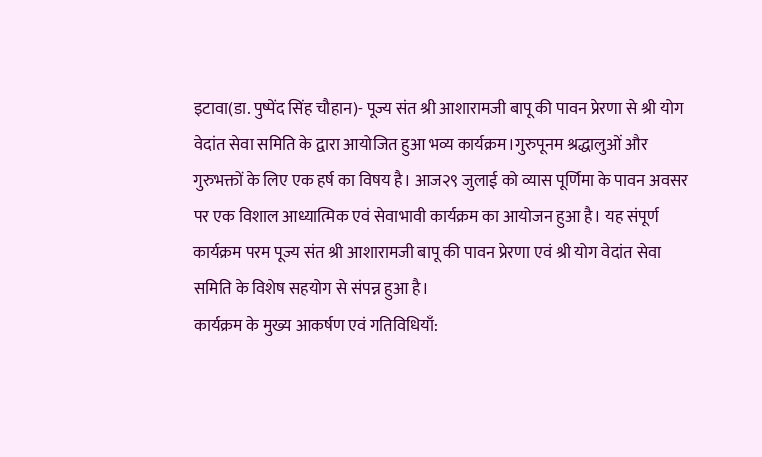इटावा(डा. पुष्पेंद सिंह चौहान)- पूज्य संत श्री आशारामजी बापू की पावन प्रेरणा से श्री योग वेदांत सेवा समिति के द्वारा आयोजित हुआ भव्य कार्यक्रम।गुरुपूनम श्रद्धालुओं और गुरुभक्तों के लिए एक हर्ष का विषय है। आज२९ जुलाई को व्यास पूर्णिमा के पावन अवसर पर एक विशाल आध्यात्मिक एवं सेवाभावी कार्यक्रम का आयोजन हुआ है। यह संपूर्ण कार्यक्रम परम पूज्य संत श्री आशारामजी बापू की पावन प्रेरणा एवं श्री योग वेदांत सेवा समिति के विशेष सहयोग से संपन्न हुआ है।
कार्यक्रम के मुख्य आकर्षण एवं गतिविधियाँ: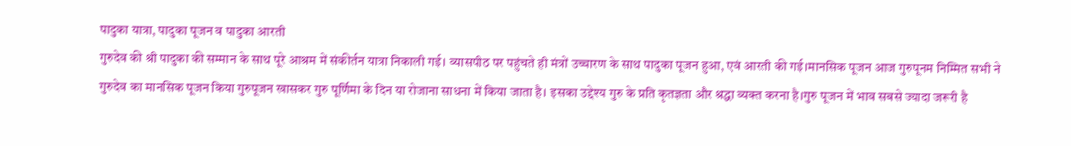पादुका यात्रा, पादुका पूजन व पादुका आरती
गुरुदेव की श्री पादुका की सम्मान के साथ पूरे आश्रम में संकीर्तन यात्रा निकाली गई। व्यासपीठ पर पहुंचते ही मंत्रों उच्चारण के साथ पादुका पूजन हुआ, एवं आरती की गई।मानसिक पूजन आज गुरुपूनम निम्मित सभी ने गुरुदेव का मानसिक पूजन किया गुरुपूजन खासकर गुरु पूर्णिमा के दिन या रोजाना साधना में किया जाता है। इसका उद्देश्य गुरु के प्रति कृतज्ञता और श्रद्धा व्यक्त करना है।गुरु पूजन में भाव सबसे ज्यादा जरूरी है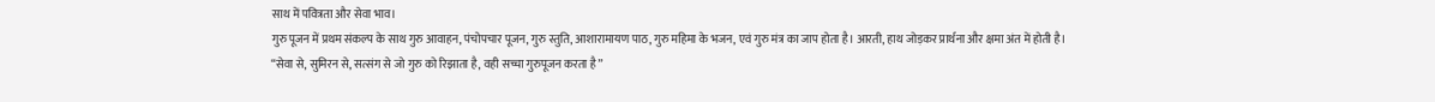साथ में पवित्रता और सेवा भाव।
गुरु पूजन में प्रथम संकल्प के साथ गुरु आवाहन, पंचोपचार पूजन, गुरु स्तुति, आशारामायण पाठ, गुरु महिमा के भजन, एवं गुरु मंत्र का जाप होता है। आरती, हाथ जोड़कर प्रार्थना और क्षमा अंत में होती है।
“सेवा से, सुमिरन से, सत्संग से जो गुरु को रिझाता है, वही सच्चा गुरुपूजन करता है”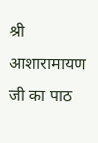श्री आशारामायण जी का पाठ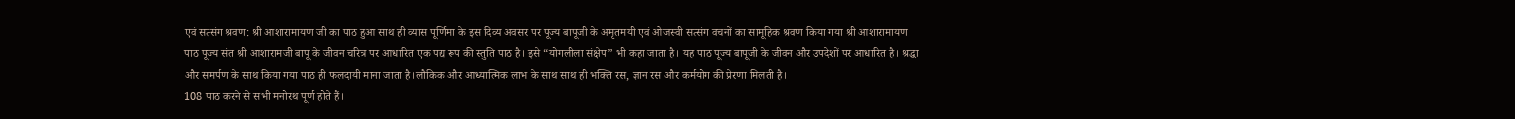एवं सत्संग श्रवण: श्री आशारामायण जी का पाठ हुआ साथ ही व्यास पूर्णिमा के इस दिव्य अवसर पर पूज्य बापूजी के अमृतमयी एवं ओजस्वी सत्संग वचनों का सामूहिक श्रवण किया गया श्री आशारामायण पाठ पूज्य संत श्री आशारामजी बापू के जीवन चरित्र पर आधारित एक पद्य रूप की स्तुति पाठ है। इसे “योगलीला संक्षेप” भी कहा जाता है। यह पाठ पूज्य बापूजी के जीवन और उपदेशों पर आधारित है। श्रद्धा और समर्पण के साथ किया गया पाठ ही फलदायी माना जाता है।लौकिक और आध्यात्मिक लाभ के साथ साथ ही भक्ति रस, ज्ञान रस और कर्मयोग की प्रेरणा मिलती है।
108 पाठ करने से सभी मनोरथ पूर्ण होते हैं।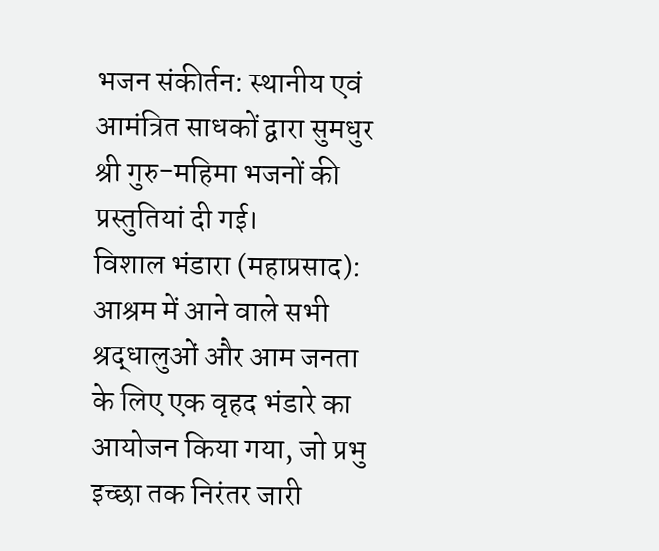भजन संकीर्तन: स्थानीय एवं आमंत्रित साधकों द्वारा सुमधुर श्री गुरु-महिमा भजनों की प्रस्तुतियां दी गई।
विशाल भंडारा (महाप्रसाद): आश्रम में आने वाले सभी श्रद्धालुओं और आम जनता के लिए एक वृहद भंडारे का आयोजन किया गया, जो प्रभु इच्छा तक निरंतर जारी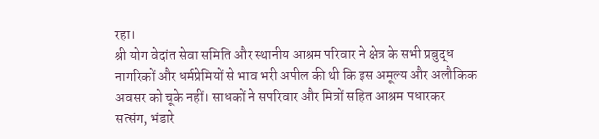रहा।
श्री योग वेदांत सेवा समिति और स्थानीय आश्रम परिवार ने क्षेत्र के सभी प्रबुद्ध नागरिकों और धर्मप्रेमियों से भाव भरी अपील की थी कि इस अमूल्य और अलौकिक अवसर को चूके नहीं। साधकों ने सपरिवार और मित्रों सहित आश्रम पधारकर सत्संग, भंडारे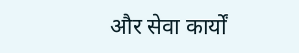और सेवा कार्यों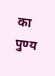का पुण्य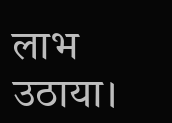लाभ उठाया।